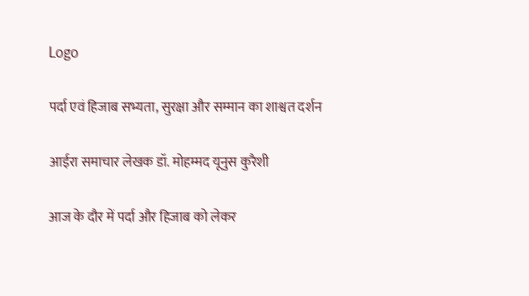Logo

पर्दा एवं हिजाब सभ्यता, सुरक्षा और सम्मान का शाश्वत दर्शन

आईरा समाचार लेखक डॉ. मोहम्मद यूनुस कुरैशी

आज के दौर में पर्दा और हिजाब को लेकर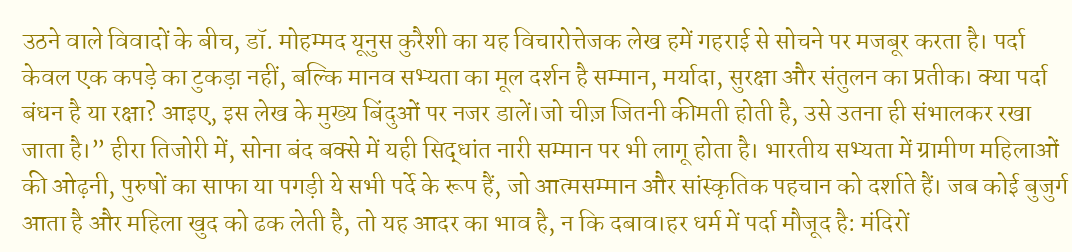उठने वाले विवादों के बीच, डॉ. मोहम्मद यूनुस कुरैशी का यह विचारोत्तेजक लेख हमें गहराई से सोचने पर मजबूर करता है। पर्दा केवल एक कपड़े का टुकड़ा नहीं, बल्कि मानव सभ्यता का मूल दर्शन है सम्मान, मर्यादा, सुरक्षा और संतुलन का प्रतीक। क्या पर्दा बंधन है या रक्षा? आइए, इस लेख के मुख्य बिंदुओं पर नजर डालें।जो चीज़ जितनी कीमती होती है, उसे उतना ही संभालकर रखा जाता है।” हीरा तिजोरी में, सोना बंद बक्से में यही सिद्धांत नारी सम्मान पर भी लागू होता है। भारतीय सभ्यता में ग्रामीण महिलाओं की ओढ़नी, पुरुषों का साफा या पगड़ी ये सभी पर्दे के रूप हैं, जो आत्मसम्मान और सांस्कृतिक पहचान को दर्शाते हैं। जब कोई बुजुर्ग आता है और महिला खुद को ढक लेती है, तो यह आदर का भाव है, न कि दबाव।हर धर्म में पर्दा मौजूद है: मंदिरों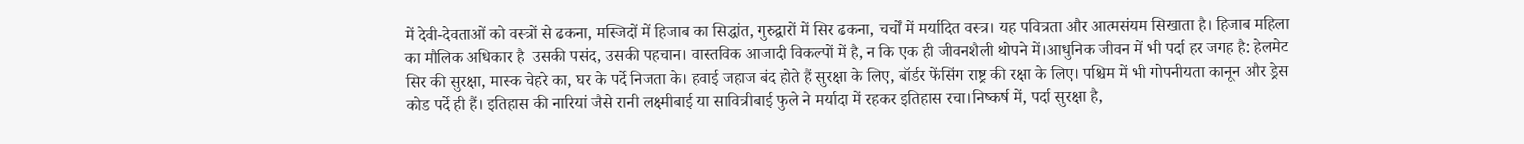में देवी-देवताओं को वस्त्रों से ढकना, मस्जिदों में हिजाब का सिद्धांत, गुरुद्वारों में सिर ढकना, चर्चों में मर्यादित वस्त्र। यह पवित्रता और आत्मसंयम सिखाता है। हिजाब महिला का मौलिक अधिकार है  उसकी पसंद, उसकी पहचान। वास्तविक आजादी विकल्पों में है, न कि एक ही जीवनशैली थोपने में।आधुनिक जीवन में भी पर्दा हर जगह है: हेलमेट सिर की सुरक्षा, मास्क चेहरे का, घर के पर्दे निजता के। हवाई जहाज बंद होते हैं सुरक्षा के लिए, बॉर्डर फेंसिंग राष्ट्र की रक्षा के लिए। पश्चिम में भी गोपनीयता कानून और ड्रेस कोड पर्दे ही हैं। इतिहास की नारियां जैसे रानी लक्ष्मीबाई या सावित्रीबाई फुले ने मर्यादा में रहकर इतिहास रचा।निष्कर्ष में, पर्दा सुरक्षा है,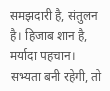समझदारी है, संतुलन है। हिजाब शान है, मर्यादा पहचान। सभ्यता बनी रहेगी, तो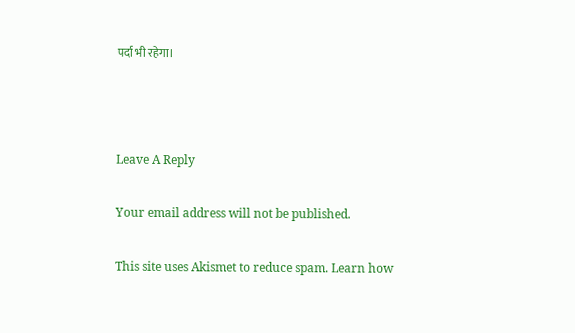पर्दा भी रहेगा।



Leave A Reply

Your email address will not be published.

This site uses Akismet to reduce spam. Learn how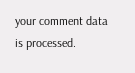your comment data is processed.